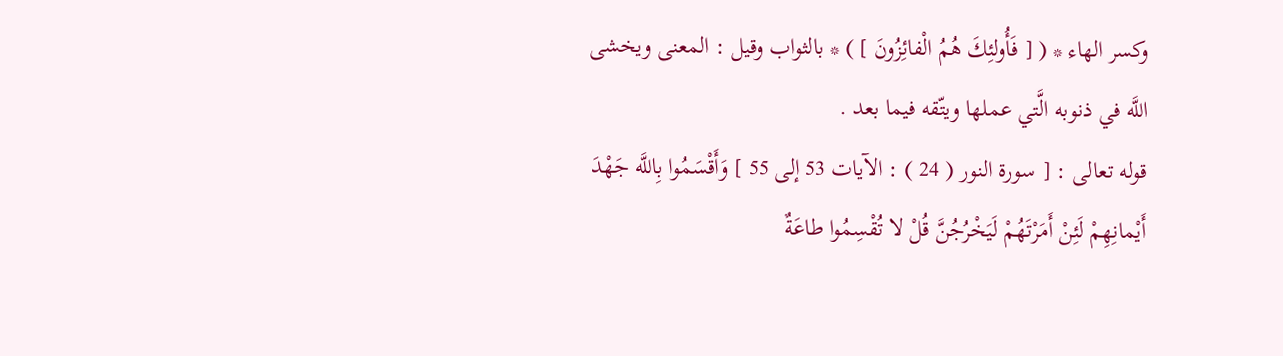وكسر الهاء * ( [ فَأُولئِكَ هُمُ الْفائِزُونَ ] ) * بالثواب وقيل : المعنى ويخشى اللَّه في ذنوبه الَّتي عملها ويتّقه فيما بعد .
قوله تعالى : [ سورة النور ( 24 ) : الآيات 53 إلى 55 ] وَأَقْسَمُوا بِاللَّه جَهْدَ أَيْمانِهِمْ لَئِنْ أَمَرْتَهُمْ لَيَخْرُجُنَّ قُلْ لا تُقْسِمُوا طاعَةٌ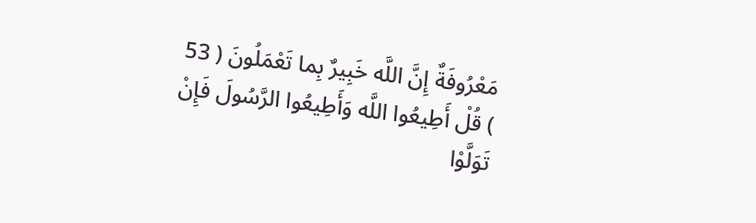مَعْرُوفَةٌ إِنَّ اللَّه خَبِيرٌ بِما تَعْمَلُونَ ( 53 ) قُلْ أَطِيعُوا اللَّه وَأَطِيعُوا الرَّسُولَ فَإِنْ تَوَلَّوْا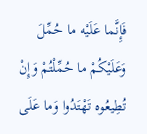فَإِنَّما عَلَيْه ما حُمِّلَ وَعَلَيْكُمْ ما حُمِّلْتُمْ وَإِنْ تُطِيعُوه تَهْتَدُوا وَما عَلَى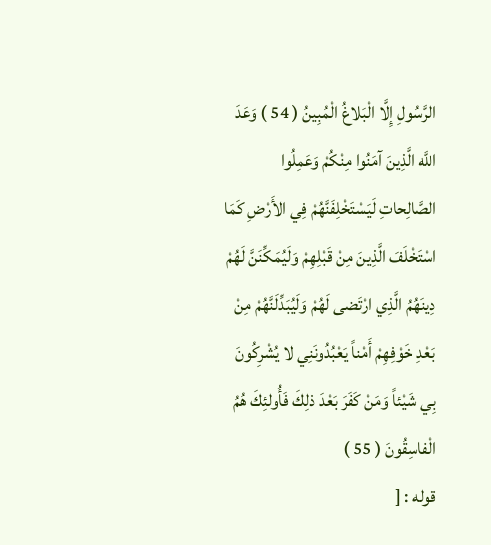الرَّسُولِ إِلَّا الْبَلاغُ الْمُبِينُ ( 54 ) وَعَدَ اللَّه الَّذِينَ آمَنُوا مِنْكُمْ وَعَمِلُوا الصَّالِحاتِ لَيَسْتَخْلِفَنَّهُمْ فِي الأَرْضِ كَمَا اسْتَخْلَفَ الَّذِينَ مِنْ قَبْلِهِمْ وَلَيُمَكِّنَنَّ لَهُمْ دِينَهُمُ الَّذِي ارْتَضى لَهُمْ وَلَيُبَدِّلَنَّهُمْ مِنْ بَعْدِ خَوْفِهِمْ أَمْناً يَعْبُدُونَنِي لا يُشْرِكُونَ بِي شَيْئاً وَمَنْ كَفَرَ بَعْدَ ذلِكَ فَأُولئِكَ هُمُ الْفاسِقُونَ ( 55 )
قوله : [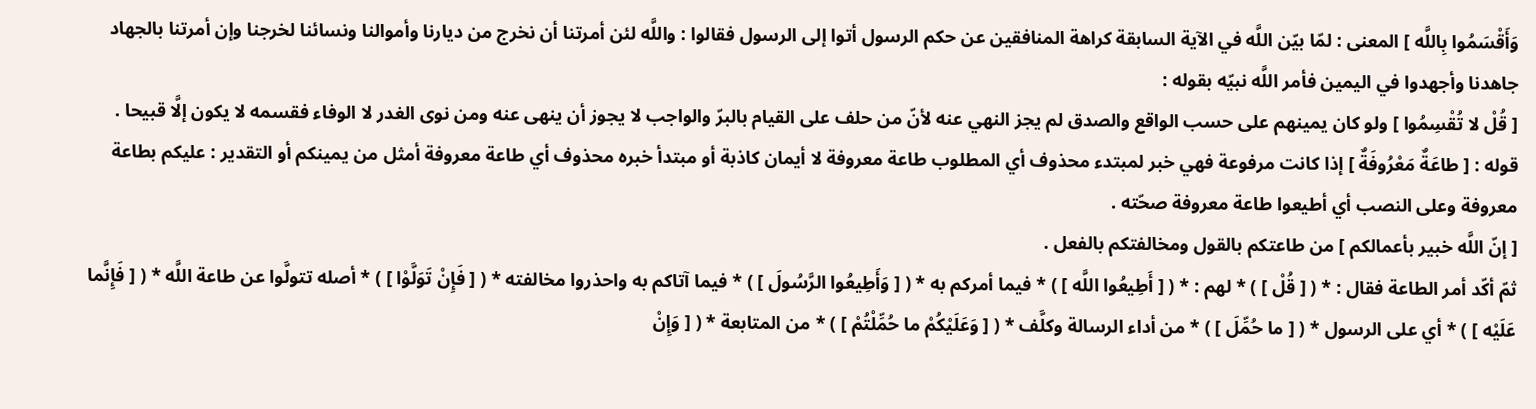وَأَقْسَمُوا بِاللَّه ] المعنى : لمّا بيّن اللَّه في الآية السابقة كراهة المنافقين عن حكم الرسول أتوا إلى الرسول فقالوا : واللَّه لئن أمرتنا أن نخرج من ديارنا وأموالنا ونسائنا لخرجنا وإن أمرتنا بالجهاد جاهدنا وأجهدوا في اليمين فأمر اللَّه نبيّه بقوله :
[ قُلْ لا تُقْسِمُوا ] ولو كان يمينهم على حسب الواقع والصدق لم يجز النهي عنه لأنّ من حلف على القيام بالبرّ والواجب لا يجوز أن ينهى عنه ومن نوى الغدر لا الوفاء فقسمه لا يكون إلَّا قبيحا .
قوله : [ طاعَةٌ مَعْرُوفَةٌ ] إذا كانت مرفوعة فهي خبر لمبتدء محذوف أي المطلوب طاعة معروفة لا أيمان كاذبة أو مبتدأ خبره محذوف أي طاعة معروفة أمثل من يمينكم أو التقدير : عليكم بطاعة معروفة وعلى النصب أي أطيعوا طاعة معروفة صحّته .
[ إنّ اللَّه خبير بأعمالكم ] من طاعتكم بالقول ومخالفتكم بالفعل .
ثمّ أكّد أمر الطاعة فقال : * ( [ قُلْ ] ) * لهم : * ( [ أَطِيعُوا اللَّه ] ) * فيما أمركم به * ( [ وَأَطِيعُوا الرَّسُولَ ] ) * فيما آتاكم به واحذروا مخالفته * ( [ فَإِنْ تَوَلَّوْا ] ) * أصله تتولَّوا عن طاعة اللَّه * ( [ فَإِنَّما عَلَيْه ] ) * أي على الرسول * ( [ ما حُمِّلَ ] ) * من أداء الرسالة وكلَّف * ( [ وَعَلَيْكُمْ ما حُمِّلْتُمْ ] ) * من المتابعة * ( [ وَإِنْ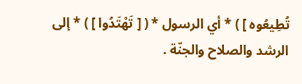تُطِيعُوه ] ) * أي الرسول * ( [ تَهْتَدُوا ] ) * إلى الرشد والصلاح والجنّة .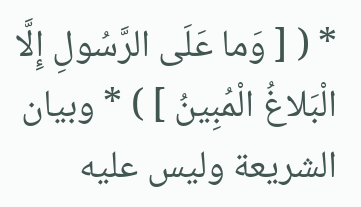* ( [ وَما عَلَى الرَّسُولِ إِلَّا الْبَلاغُ الْمُبِينُ ] ) * وبيان الشريعة وليس عليه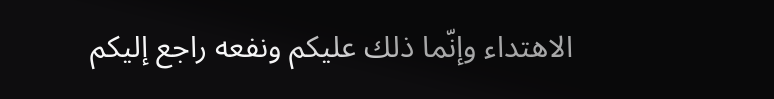الاهتداء وإنّما ذلك عليكم ونفعه راجع إليكم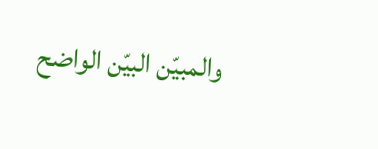والمبيّن البيّن الواضح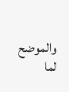والموضح لما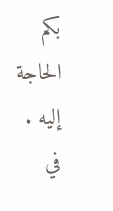بكم الحاجة إليه . في